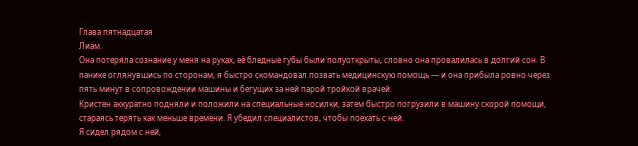Глава пятнадцатая
Лиам.
Она потеряла сознание у меня на руках, её бледные губы были полуоткрыты, словно она провалилась в долгий сон. В панике оглянувшись по сторонам, я быстро скомандовал позвать медицинскую помощь — и она прибыла ровно через пять минут в сопровождении машины и бегущих за ней парой тройкой врачей.
Кристен аккуратно подняли и положили на специальные носилки, затем быстро погрузили в машину скорой помощи, стараясь терять как меньше времени. Я убедил специалистов, чтобы поехать с ней.
Я сидел рядом с ней,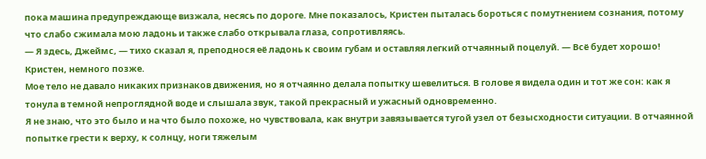пока машина предупреждающе визжала, несясь по дороге. Мне показалось, Кристен пыталась бороться с помутнением сознания, потому что слабо сжимала мою ладонь и также слабо открывала глаза, сопротивляясь.
— Я здесь, Джеймс, — тихо сказал я, преподнося её ладонь к своим губам и оставляя легкий отчаянный поцелуй. — Всё будет хорошо!
Кристен, немного позже.
Мое тело не давало никаких признаков движения, но я отчаянно делала попытку шевелиться. В голове я видела один и тот же сон: как я тонула в темной непроглядной воде и слышала звук, такой прекрасный и ужасный одновременно.
Я не знаю, что это было и на что было похоже, но чувствовала, как внутри завязывается тугой узел от безысходности ситуации. В отчаянной попытке грести к верху, к солнцу, ноги тяжелым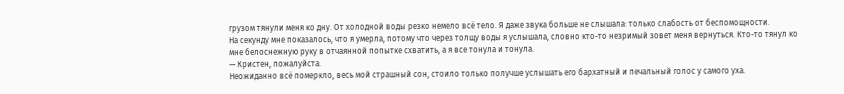грузом тянули меня ко дну. От холодной воды резко немело всё тело. Я даже звука больше не слышала: только слабость от беспомощности.
На секунду мне показалось, что я умерла, потому что через толщу воды я услышала, словно кто-то незримый зовет меня вернуться. Кто-то тянул ко мне белоснежную руку в отчаянной попытке схватить, а я все тонула и тонула.
— Кристен, пожалуйста.
Неожиданно всё померкло, весь мой страшный сон, стоило только получше услышать его бархатный и печальный голос у самого уха.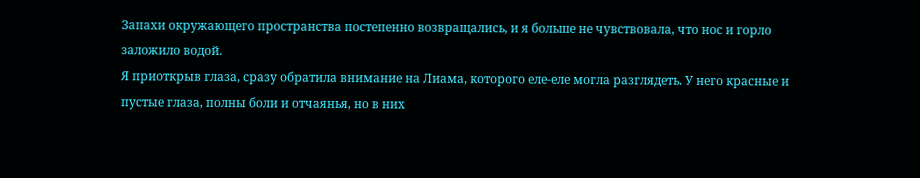Запахи окружающего пространства постепенно возвращались, и я больше не чувствовала, что нос и горло заложило водой.
Я приоткрыв глаза, сразу обратила внимание на Лиама, которого еле-еле могла разглядеть. У него красные и пустые глаза, полны боли и отчаянья, но в них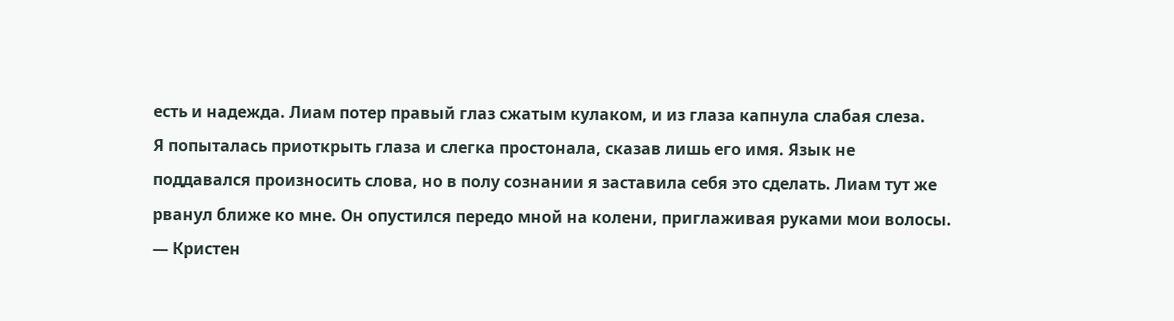есть и надежда. Лиам потер правый глаз сжатым кулаком, и из глаза капнула слабая слеза.
Я попыталась приоткрыть глаза и слегка простонала, сказав лишь его имя. Язык не поддавался произносить слова, но в полу сознании я заставила себя это сделать. Лиам тут же рванул ближе ко мне. Он опустился передо мной на колени, приглаживая руками мои волосы.
— Кристен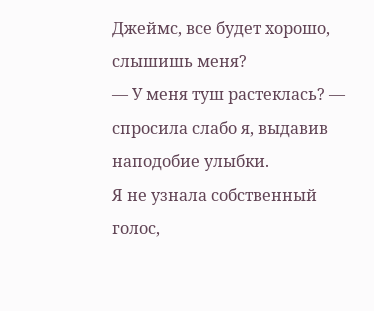Джеймс, все будет хорошо, слышишь меня?
— У меня туш растеклась? — спросила слабо я, выдавив наподобие улыбки.
Я не узнала собственный голос,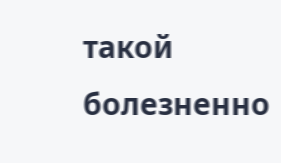такой болезненно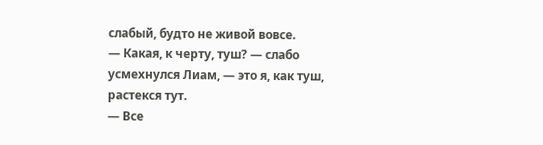слабый, будто не живой вовсе.
— Какая, к черту, туш? — слабо усмехнулся Лиам, — это я, как туш, растекся тут.
— Все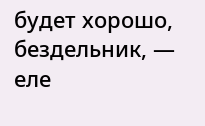будет хорошо, бездельник, — еле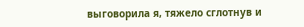выговорила я, тяжело сглотнув и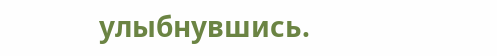улыбнувшись.